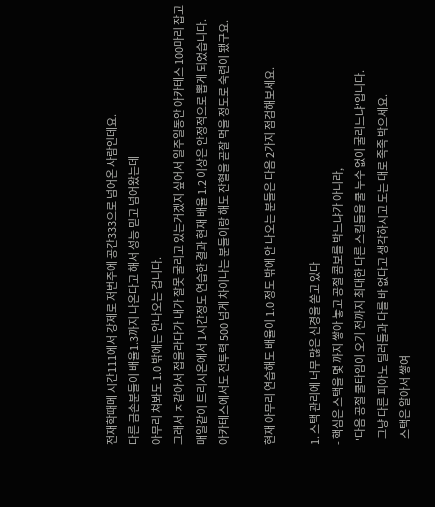전재학때메 시간111에서 강제로 저번주에 공간333으로 넘어온 사람인데요.
다른 금손분들이 배율1.3까지 나온다고 해서 성능 믿고 넘어왔는데
아무리 쳐봐도 1.0 밖에는 안나오는 겁니다.
그래서 ㅈ같아서 접을라다가 내가 잘못 굴리고 있는거겠지 싶어서 일주일동안 아카테스 100마리 잡고
매일같이 트리시온에서 1시간정도 연습한 결과 현재 배율 1.2 이상은 안정적으로 뽑게 되었습니다.
아카테스에서도 전투력 500 넘게 차이나는 분들이랑 해도 잔혈을 곧잘 먹을 정도로 숙련이 됐구요.

현재 아무리 연습해도 배율이 1.0 정도 밖에 안 나오는 분들은 다음 2가지 점검해보세요.

1. 스택 관리에 너무 많은 신경을 쏟고 있다
- 핵심은 스택을 몇 까지 쌓아 놓고 공절 콤보를 박느냐가 아니라,
  '다음 공절 쿨타임이 오기 전까지 최대한 다른 스킬들을 쿨 누수 없이 굴리느냐'입니다.
   그냥 다른 피아노 딜러들과 다를 바 없다고 생각하시고 도는 대로 족족 박으세요.
   스택은 알아서 쌓여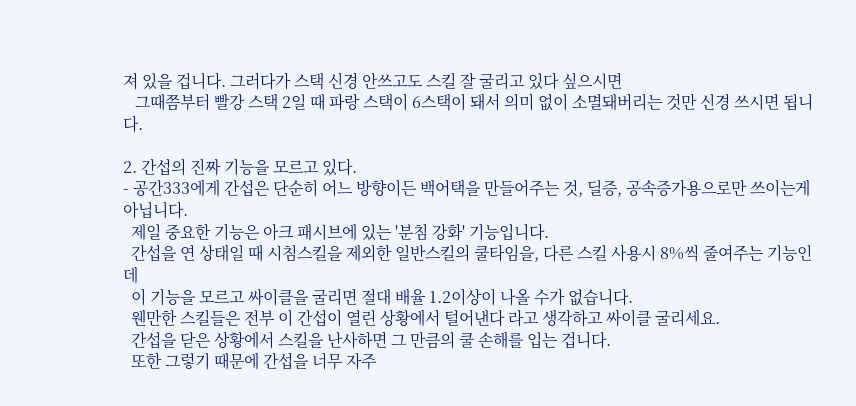져 있을 겁니다. 그러다가 스택 신경 안쓰고도 스킬 잘 굴리고 있다 싶으시면
   그때쯤부터 빨강 스택 2일 때 파랑 스택이 6스택이 돼서 의미 없이 소멸돼버리는 것만 신경 쓰시면 됩니다.

2. 간섭의 진짜 기능을 모르고 있다.
- 공간333에게 간섭은 단순히 어느 방향이든 백어택을 만들어주는 것, 딜증, 공속증가용으로만 쓰이는게 아닙니다.
  제일 중요한 기능은 아크 패시브에 있는 '분침 강화' 기능입니다.
  간섭을 연 상태일 때 시침스킬을 제외한 일반스킬의 쿨타임을, 다른 스킬 사용시 8%씩 줄여주는 기능인데
  이 기능을 모르고 싸이클을 굴리면 절대 배율 1.2이상이 나올 수가 없습니다.
  웬만한 스킬들은 전부 이 간섭이 열린 상황에서 털어낸다 라고 생각하고 싸이클 굴리세요.
  간섭을 닫은 상황에서 스킬을 난사하면 그 만큼의 쿨 손해를 입는 겁니다.
  또한 그렇기 때문에 간섭을 너무 자주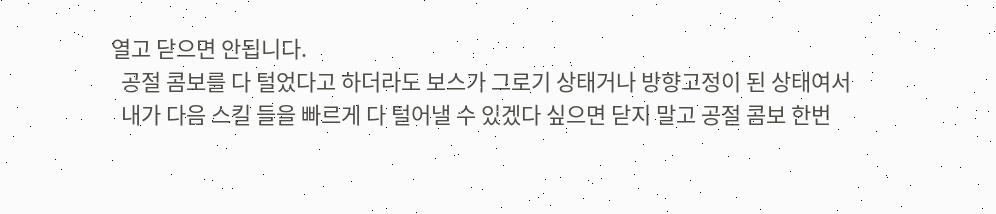열고 닫으면 안됩니다.
  공절 콤보를 다 털었다고 하더라도 보스가 그로기 상태거나 방향고정이 된 상태여서
  내가 다음 스킬 들을 빠르게 다 털어낼 수 있겠다 싶으면 닫지 말고 공절 콤보 한번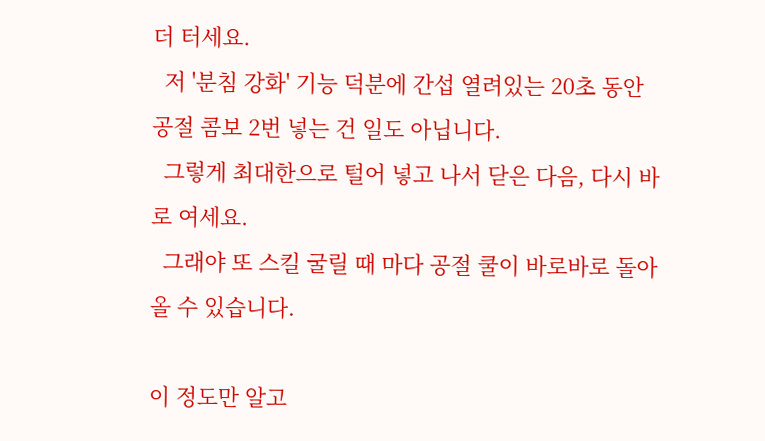더 터세요.
  저 '분침 강화' 기능 덕분에 간섭 열려있는 20초 동안 공절 콤보 2번 넣는 건 일도 아닙니다.
  그렇게 최대한으로 털어 넣고 나서 닫은 다음, 다시 바로 여세요.
  그래야 또 스킬 굴릴 때 마다 공절 쿨이 바로바로 돌아올 수 있습니다.

이 정도만 알고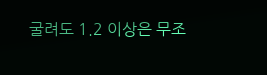굴려도 1.2 이상은 무조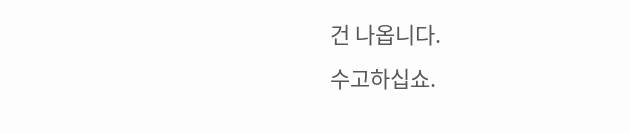건 나옵니다.
수고하십쇼.